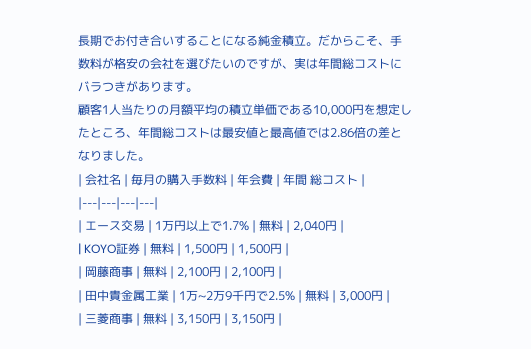長期でお付き合いすることになる純金積立。だからこそ、手数料が格安の会社を選びたいのですが、実は年間総コストにバラつきがあります。
顧客1人当たりの月額平均の積立単価である10,000円を想定したところ、年間総コストは最安値と最高値では2.86倍の差となりました。
| 会社名 | 毎月の購入手数料 | 年会費 | 年間 総コスト |
|---|---|---|---|
| エース交易 | 1万円以上で1.7% | 無料 | 2,040円 |
| KOYO証券 | 無料 | 1,500円 | 1,500円 |
| 岡藤商事 | 無料 | 2,100円 | 2,100円 |
| 田中貴金属工業 | 1万~2万9千円で2.5% | 無料 | 3,000円 |
| 三菱商事 | 無料 | 3,150円 | 3,150円 |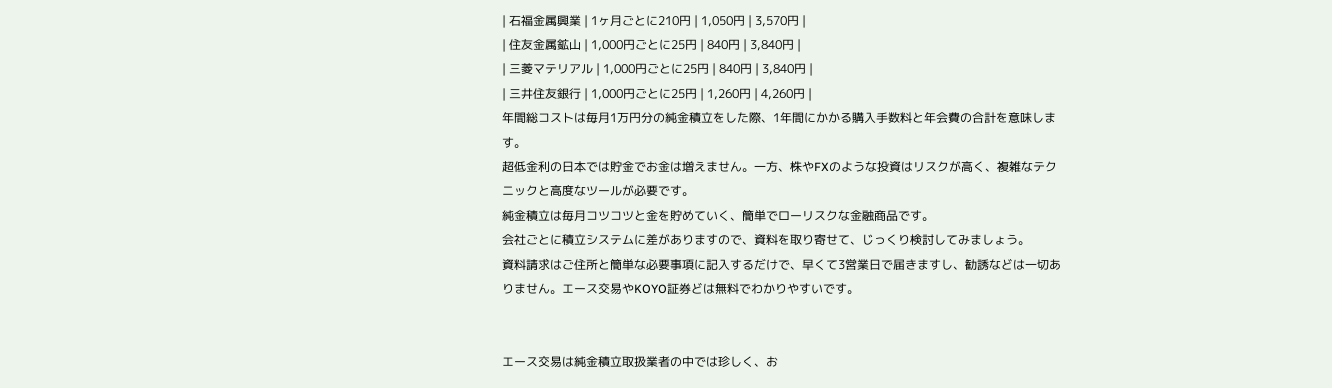| 石福金属興業 | 1ヶ月ごとに210円 | 1,050円 | 3,570円 |
| 住友金属鉱山 | 1,000円ごとに25円 | 840円 | 3,840円 |
| 三菱マテリアル | 1,000円ごとに25円 | 840円 | 3,840円 |
| 三井住友銀行 | 1,000円ごとに25円 | 1,260円 | 4,260円 |
年間総コストは毎月1万円分の純金積立をした際、1年間にかかる購入手数料と年会費の合計を意味します。
超低金利の日本では貯金でお金は増えません。一方、株やFXのような投資はリスクが高く、複雑なテクニックと高度なツールが必要です。
純金積立は毎月コツコツと金を貯めていく、簡単でローリスクな金融商品です。
会社ごとに積立システムに差がありますので、資料を取り寄せて、じっくり検討してみましょう。
資料請求はご住所と簡単な必要事項に記入するだけで、早くて3営業日で届きますし、勧誘などは一切ありません。エース交易やKOYO証券どは無料でわかりやすいです。


エース交易は純金積立取扱業者の中では珍しく、お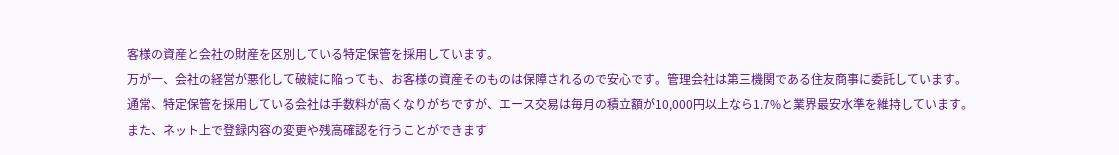客様の資産と会社の財産を区別している特定保管を採用しています。
万が一、会社の経営が悪化して破綻に陥っても、お客様の資産そのものは保障されるので安心です。管理会社は第三機関である住友商事に委託しています。
通常、特定保管を採用している会社は手数料が高くなりがちですが、エース交易は毎月の積立額が10,000円以上なら1.7%と業界最安水準を維持しています。
また、ネット上で登録内容の変更や残高確認を行うことができます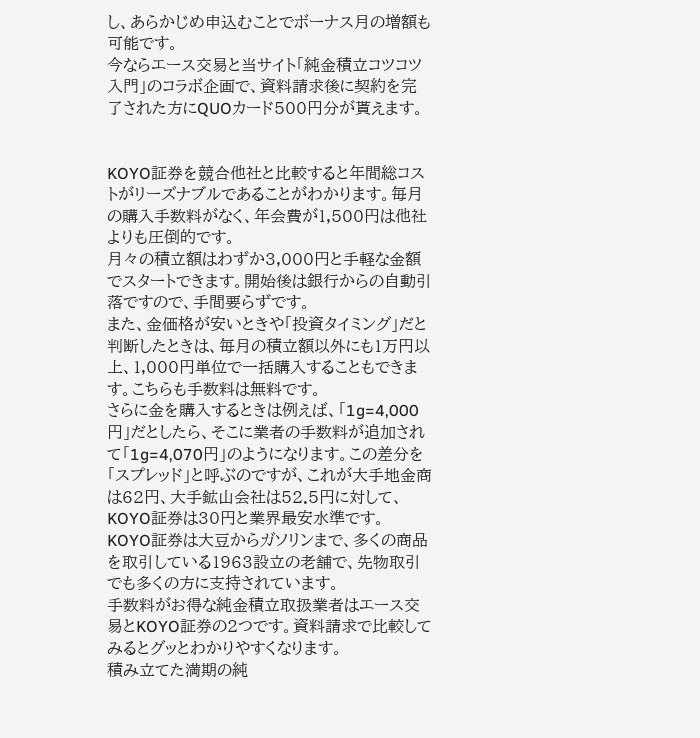し、あらかじめ申込むことでボーナス月の増額も可能です。
今ならエース交易と当サイト「純金積立コツコツ入門」のコラボ企画で、資料請求後に契約を完了された方にQUOカード500円分が貰えます。


KOYO証券を競合他社と比較すると年間総コストがリーズナブルであることがわかります。毎月の購入手数料がなく、年会費が1,500円は他社よりも圧倒的です。
月々の積立額はわずか3,000円と手軽な金額でスタートできます。開始後は銀行からの自動引落ですので、手間要らずです。
また、金価格が安いときや「投資タイミング」だと判断したときは、毎月の積立額以外にも1万円以上、1,000円単位で一括購入することもできます。こちらも手数料は無料です。
さらに金を購入するときは例えば、「1g=4,000円」だとしたら、そこに業者の手数料が追加されて「1g=4,070円」のようになります。この差分を「スプレッド」と呼ぶのですが、これが大手地金商は62円、大手鉱山会社は52.5円に対して、KOYO証券は30円と業界最安水準です。
KOYO証券は大豆からガソリンまで、多くの商品を取引している1963設立の老舗で、先物取引でも多くの方に支持されています。
手数料がお得な純金積立取扱業者はエース交易とKOYO証券の2つです。資料請求で比較してみるとグッとわかりやすくなります。
積み立てた満期の純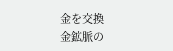金を交換
金鉱脈の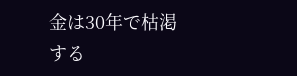金は30年で枯渇する